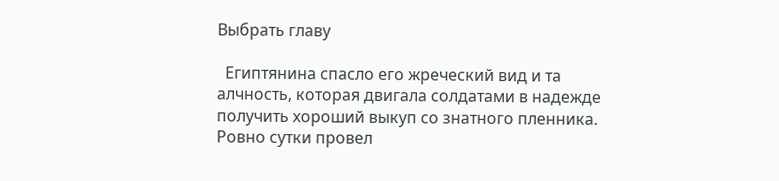Выбрать главу

  Египтянина спасло его жреческий вид и та алчность, которая двигала солдатами в надежде получить хороший выкуп со знатного пленника. Ровно сутки провел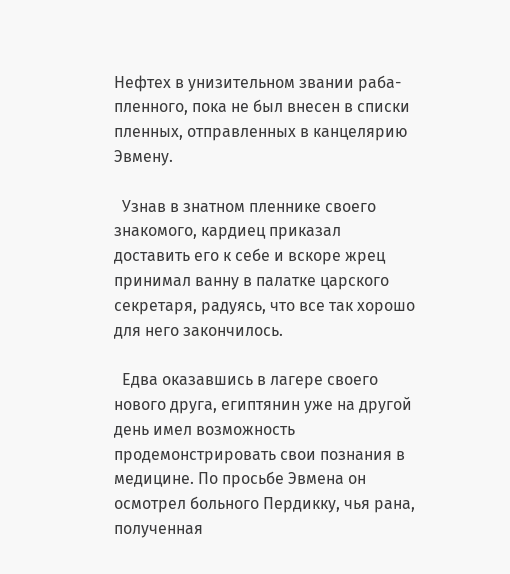Нефтех в унизительном звании раба-пленного, пока не был внесен в списки пленных, отправленных в канцелярию Эвмену.

  Узнав в знатном пленнике своего знакомого, кардиец приказал доставить его к себе и вскоре жрец принимал ванну в палатке царского секретаря, радуясь, что все так хорошо для него закончилось.

  Едва оказавшись в лагере своего нового друга, египтянин уже на другой день имел возможность продемонстрировать свои познания в медицине. По просьбе Эвмена он осмотрел больного Пердикку, чья рана, полученная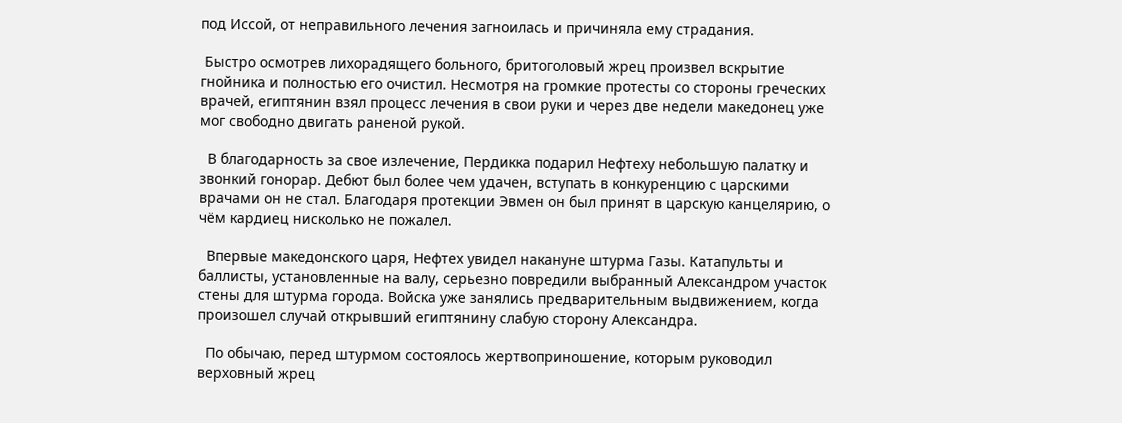под Иссой, от неправильного лечения загноилась и причиняла ему страдания.

 Быстро осмотрев лихорадящего больного, бритоголовый жрец произвел вскрытие гнойника и полностью его очистил. Несмотря на громкие протесты со стороны греческих врачей, египтянин взял процесс лечения в свои руки и через две недели македонец уже мог свободно двигать раненой рукой.

  В благодарность за свое излечение, Пердикка подарил Нефтеху небольшую палатку и звонкий гонорар. Дебют был более чем удачен, вступать в конкуренцию с царскими врачами он не стал. Благодаря протекции Эвмен он был принят в царскую канцелярию, о чём кардиец нисколько не пожалел.

  Впервые македонского царя, Нефтех увидел накануне штурма Газы. Катапульты и баллисты, установленные на валу, серьезно повредили выбранный Александром участок стены для штурма города. Войска уже занялись предварительным выдвижением, когда произошел случай открывший египтянину слабую сторону Александра.

  По обычаю, перед штурмом состоялось жертвоприношение, которым руководил верховный жрец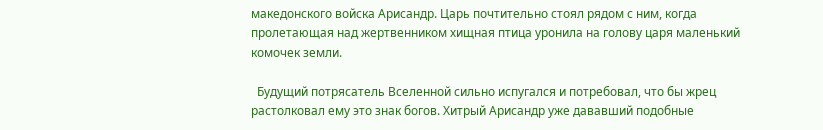македонского войска Арисандр. Царь почтительно стоял рядом с ним, когда пролетающая над жертвенником хищная птица уронила на голову царя маленький комочек земли.

  Будущий потрясатель Вселенной сильно испугался и потребовал, что бы жрец растолковал ему это знак богов. Хитрый Арисандр уже дававший подобные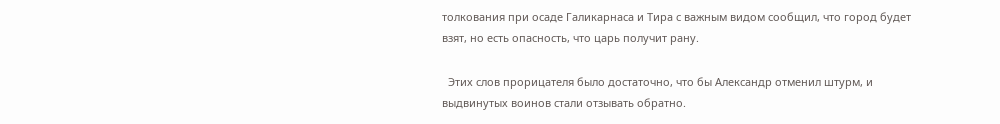толкования при осаде Галикарнаса и Тира с важным видом сообщил, что город будет взят, но есть опасность, что царь получит рану.

  Этих слов прорицателя было достаточно, что бы Александр отменил штурм, и выдвинутых воинов стали отзывать обратно.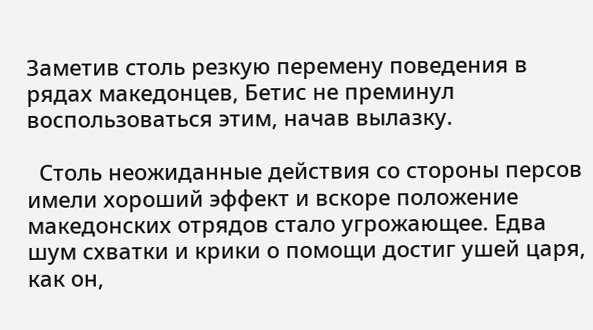Заметив столь резкую перемену поведения в рядах македонцев, Бетис не преминул воспользоваться этим, начав вылазку.

  Столь неожиданные действия со стороны персов имели хороший эффект и вскоре положение македонских отрядов стало угрожающее. Едва шум схватки и крики о помощи достиг ушей царя, как он,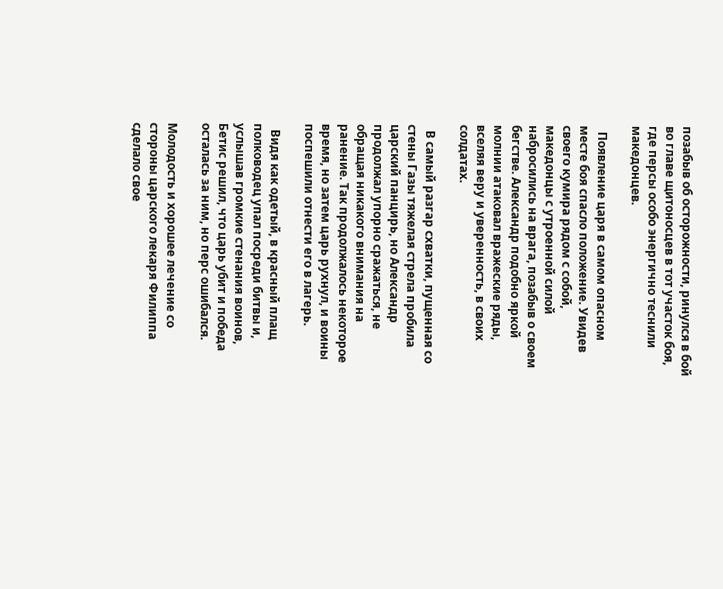позабыв об осторожности, ринулся в бой во главе щитоносцев в тот участок боя, где персы особо энергично теснили македонцев.

  Появление царя в самом опасном месте боя спасло положение. Увидев своего кумира рядом с собой, македонцы с утроенной силой набросились на врага, позабыв о своем бегстве. Александр подобно яркой молнии атаковал вражеские ряды, вселяя веру и уверенность, в своих солдатах.

  В самый разгар схватки, пущенная со стены Газы тяжелая стрела пробила царский панцирь, но Александр продолжал упорно сражаться, не обращая никакого внимания на ранение. Так продолжалось некоторое время, но затем царь рухнул, и воины поспешили отнести его в лагерь.

  Видя как одетый, в красный плащ полководец упал посреди битвы и, услышав громкие стенания воинов, Бетис решил, что царь убит и победа осталась за ним, но перс ошибался.

Молодость и хорошее лечение со стороны царского лекаря Филиппа сделало свое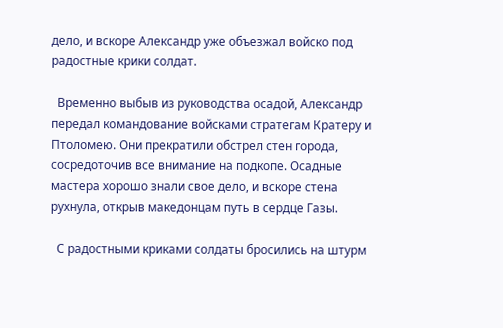дело, и вскоре Александр уже объезжал войско под радостные крики солдат.

  Временно выбыв из руководства осадой, Александр передал командование войсками стратегам Кратеру и Птоломею. Они прекратили обстрел стен города, сосредоточив все внимание на подкопе. Осадные мастера хорошо знали свое дело, и вскоре стена рухнула, открыв македонцам путь в сердце Газы.

  С радостными криками солдаты бросились на штурм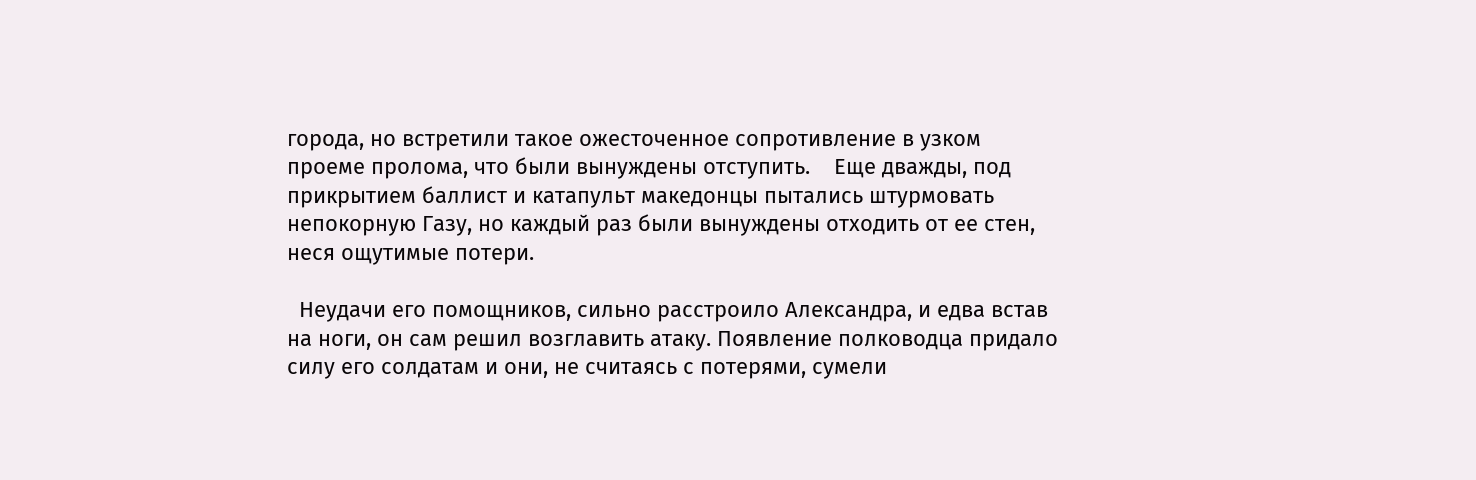города, но встретили такое ожесточенное сопротивление в узком проеме пролома, что были вынуждены отступить.    Еще дважды, под прикрытием баллист и катапульт македонцы пытались штурмовать непокорную Газу, но каждый раз были вынуждены отходить от ее стен, неся ощутимые потери.

  Неудачи его помощников, сильно расстроило Александра, и едва встав на ноги, он сам решил возглавить атаку. Появление полководца придало силу его солдатам и они, не считаясь с потерями, сумели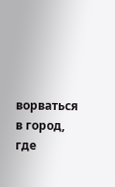ворваться в город, где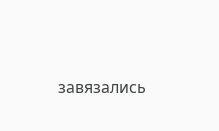завязались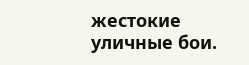жестокие уличные бои.